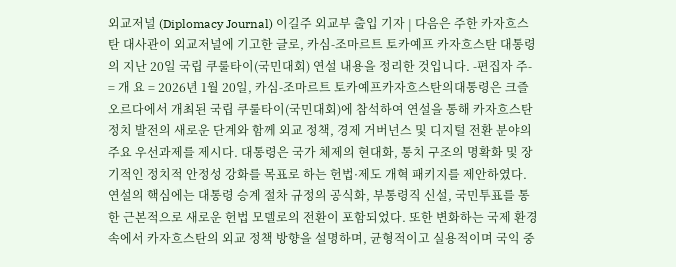외교저널 (Diplomacy Journal) 이길주 외교부 출입 기자 | 다음은 주한 카자흐스탄 대사관이 외교저널에 기고한 글로, 카심-조마르트 토카예프 카자흐스탄 대통령의 지난 20일 국립 쿠룰타이(국민대회) 연설 내용을 정리한 것입니다. -편집자 주- = 개 요 = 2026년 1월 20일, 카심-조마르트 토카예프카자흐스탄의대통령은 크즐오르다에서 개최된 국립 쿠룰타이(국민대회)에 참석하여 연설을 통해 카자흐스탄 정치 발전의 새로운 단계와 함께 외교 정책, 경제 거버넌스 및 디지털 전환 분야의 주요 우선과제를 제시다. 대통령은 국가 체제의 현대화, 통치 구조의 명확화 및 장기적인 정치적 안정성 강화를 목표로 하는 헌법·제도 개혁 패키지를 제안하였다. 연설의 핵심에는 대통령 승계 절차 규정의 공식화, 부통령직 신설, 국민투표를 통한 근본적으로 새로운 헌법 모델로의 전환이 포함되었다. 또한 변화하는 국제 환경 속에서 카자흐스탄의 외교 정책 방향을 설명하며, 균형적이고 실용적이며 국익 중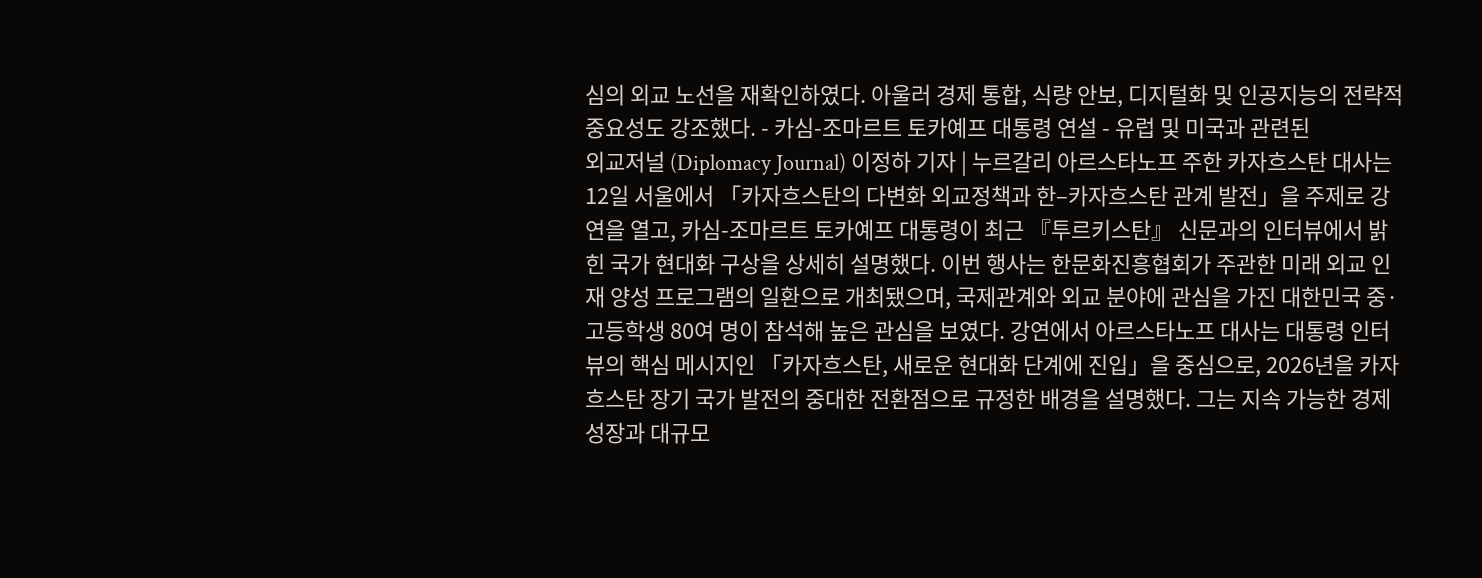심의 외교 노선을 재확인하였다. 아울러 경제 통합, 식량 안보, 디지털화 및 인공지능의 전략적 중요성도 강조했다. - 카심-조마르트 토카예프 대통령 연설 - 유럽 및 미국과 관련된
외교저널 (Diplomacy Journal) 이정하 기자 | 누르갈리 아르스타노프 주한 카자흐스탄 대사는 12일 서울에서 「카자흐스탄의 다변화 외교정책과 한–카자흐스탄 관계 발전」을 주제로 강연을 열고, 카심-조마르트 토카예프 대통령이 최근 『투르키스탄』 신문과의 인터뷰에서 밝힌 국가 현대화 구상을 상세히 설명했다. 이번 행사는 한문화진흥협회가 주관한 미래 외교 인재 양성 프로그램의 일환으로 개최됐으며, 국제관계와 외교 분야에 관심을 가진 대한민국 중·고등학생 80여 명이 참석해 높은 관심을 보였다. 강연에서 아르스타노프 대사는 대통령 인터뷰의 핵심 메시지인 「카자흐스탄, 새로운 현대화 단계에 진입」을 중심으로, 2026년을 카자흐스탄 장기 국가 발전의 중대한 전환점으로 규정한 배경을 설명했다. 그는 지속 가능한 경제 성장과 대규모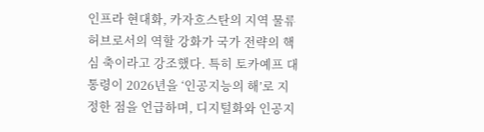인프라 현대화, 카자흐스탄의 지역 물류 허브로서의 역할 강화가 국가 전략의 핵심 축이라고 강조했다. 특히 토카예프 대통령이 2026년을 ‘인공지능의 해’로 지정한 점을 언급하며, 디지털화와 인공지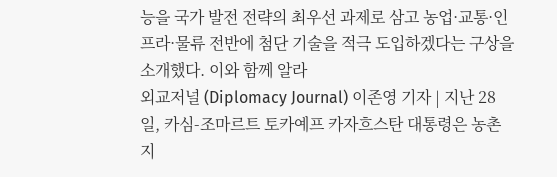능을 국가 발전 전략의 최우선 과제로 삼고 농업·교통·인프라·물류 전반에 첨단 기술을 적극 도입하겠다는 구상을 소개했다. 이와 함께 알라
외교저널 (Diplomacy Journal) 이존영 기자 | 지난 28일, 카심-조마르트 토카예프 카자흐스탄 대통령은 농촌 지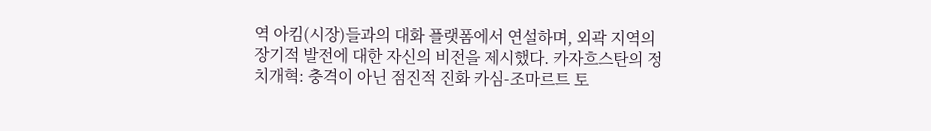역 아킴(시장)들과의 대화 플랫폼에서 연설하며, 외곽 지역의 장기적 발전에 대한 자신의 비전을 제시했다. 카자흐스탄의 정치개혁: 충격이 아닌 점진적 진화 카심-조마르트 토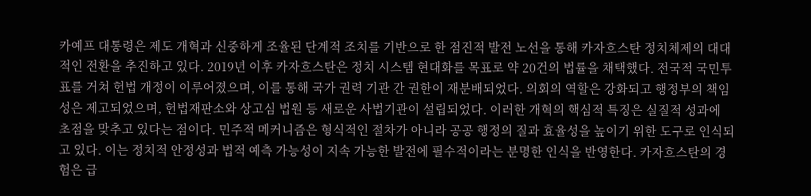카예프 대통령은 제도 개혁과 신중하게 조율된 단계적 조치를 기반으로 한 점진적 발전 노선을 통해 카자흐스탄 정치체제의 대대적인 전환을 추진하고 있다. 2019년 이후 카자흐스탄은 정치 시스템 현대화를 목표로 약 20건의 법률을 채택했다. 전국적 국민투표를 거쳐 헌법 개정이 이루어졌으며, 이를 통해 국가 권력 기관 간 권한이 재분배되었다. 의회의 역할은 강화되고 행정부의 책임성은 제고되었으며, 헌법재판소와 상고심 법원 등 새로운 사법기관이 설립되었다. 이러한 개혁의 핵심적 특징은 실질적 성과에 초점을 맞추고 있다는 점이다. 민주적 메커니즘은 형식적인 절차가 아니라 공공 행정의 질과 효율성을 높이기 위한 도구로 인식되고 있다. 이는 정치적 안정성과 법적 예측 가능성이 지속 가능한 발전에 필수적이라는 분명한 인식을 반영한다. 카자흐스탄의 경험은 급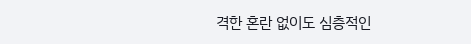격한 혼란 없이도 심층적인